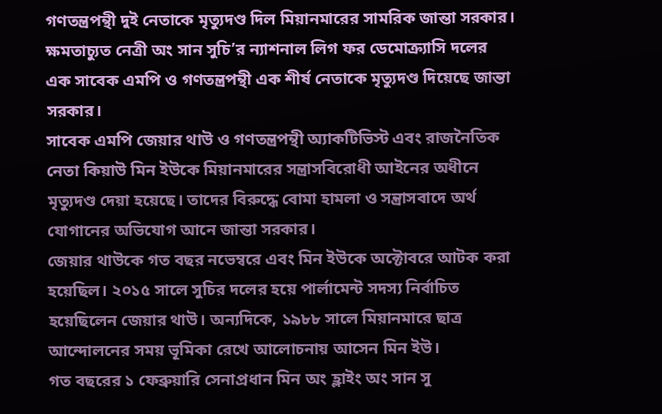গণতন্ত্রপন্থী দুই নেতাকে মৃত্যুদণ্ড দিল মিয়ানমারের সামরিক জান্তা সরকার। ক্ষমতাচ্যুত নেত্রী অং সান সুচি’র ন্যাশনাল লিগ ফর ডেমোক্র্যাসি দলের এক সাবেক এমপি ও গণতন্ত্রপন্থী এক শীর্ষ নেতাকে মৃত্যুদণ্ড দিয়েছে জান্তা সরকার।
সাবেক এমপি জেয়ার থাউ ও গণতন্ত্রপন্থী অ্যাকটিভিস্ট এবং রাজনৈতিক নেতা কিয়াউ মিন ইউকে মিয়ানমারের সন্ত্রাসবিরোধী আইনের অধীনে মৃত্যুদণ্ড দেয়া হয়েছে। তাদের বিরুদ্ধে বোমা হামলা ও সন্ত্রাসবাদে অর্থ যোগানের অভিযোগ আনে জান্তা সরকার।
জেয়ার থাউকে গত বছর নভেম্বরে এবং মিন ইউকে অক্টোবরে আটক করা হয়েছিল। ২০১৫ সালে সুচির দলের হয়ে পার্লামেন্ট সদস্য নির্বাচিত হয়েছিলেন জেয়ার থাউ। অন্যদিকে, ১৯৮৮ সালে মিয়ানমারে ছাত্র আন্দোলনের সময় ভূমিকা রেখে আলোচনায় আসেন মিন ইউ।
গত বছরের ১ ফেব্রুয়ারি সেনাপ্রধান মিন অং হ্লাইং অং সান সু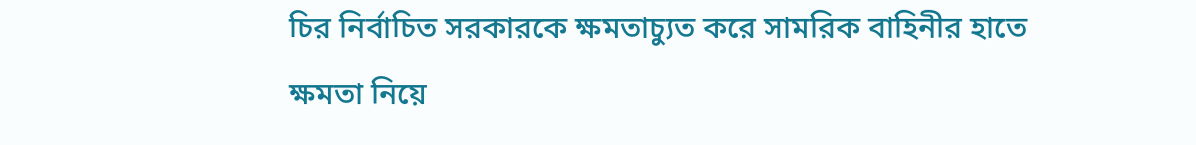চির নির্বাচিত সরকারকে ক্ষমতাচ্যুত করে সামরিক বাহিনীর হাতে ক্ষমতা নিয়ে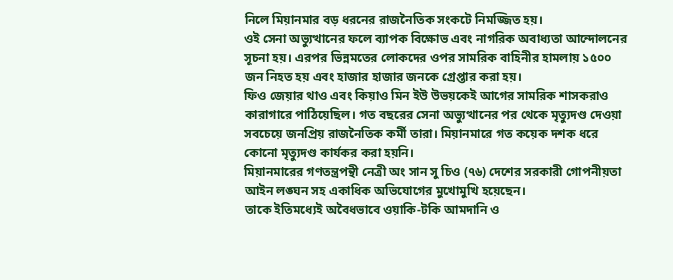নিলে মিয়ানমার বড় ধরনের রাজনৈতিক সংকটে নিমজ্জিত হয়।
ওই সেনা অভ্যুত্থানের ফলে ব্যাপক বিক্ষোভ এবং নাগরিক অবাধ্যতা আন্দোলনের সূচনা হয়। এরপর ভিন্নমতের লোকদের ওপর সামরিক বাহিনীর হামলায় ১৫০০ জন নিহত হয় এবং হাজার হাজার জনকে গ্রেপ্তার করা হয়।
ফিও জেয়ার থাও এবং কিয়াও মিন ইউ উভয়কেই আগের সামরিক শাসকরাও কারাগারে পাঠিয়েছিল। গত বছরের সেনা অভ্যুত্থানের পর থেকে মৃত্যুদণ্ড দেওয়া সবচেয়ে জনপ্রিয় রাজনৈতিক কর্মী তারা। মিয়ানমারে গত কয়েক দশক ধরে কোনো মৃত্যুদণ্ড কার্যকর করা হয়নি।
মিয়ানমারের গণতন্ত্রপন্থী নেত্রী অং সান সু চিও (৭৬) দেশের সরকারী গোপনীয়তা আইন লঙ্ঘন সহ একাধিক অভিযোগের মুখোমুখি হয়েছেন।
তাকে ইতিমধ্যেই অবৈধভাবে ওয়াকি-টকি আমদানি ও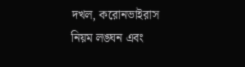দখল, করোনভাইরাস নিয়ম লঙ্ঘন এবং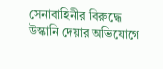সেনাবাহিনীর বিরুদ্ধে উস্কানি দেয়ার অভিযোগে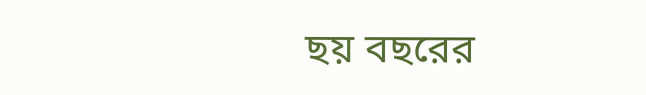ছয় বছরের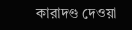কারাদণ্ড দেওয়া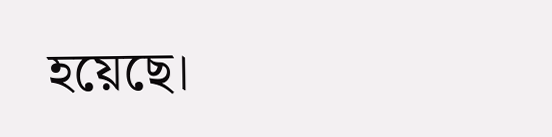হয়েছে।